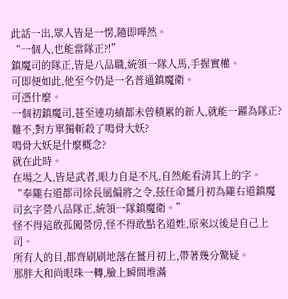此話一出,眾人皆是一愣,隨即嘩然。
“一個人,也能當隊正?!”
鎮魔司的隊正,皆是八品職,統領一隊人馬,手握實權。
可即便如此,他至今仍是一名普通鎮魔衛。
可憑什麼。
一個初鎮魔司,甚至連功績都未曾積累的新人,就能一躍為隊正?
難不,對方單獨斬殺了鳴骨大妖?
鳴骨大妖是什麼概念?
就在此時。
在場之人,皆是武者,眼力自是不凡,自然能看清其上的字。
“奉隴右道都司徐長風偏將之令,茲任命薑月初為隴右道鎮魔司玄字營八品隊正,統領一隊鎮魔衛。”
怪不得這敢孤闖營房,怪不得敢點名道姓,原來以後是自己上司。
所有人的目,都齊刷刷地落在薑月初上,帶著幾分驚疑。
那胖大和尚眼珠一轉,臉上瞬間堆滿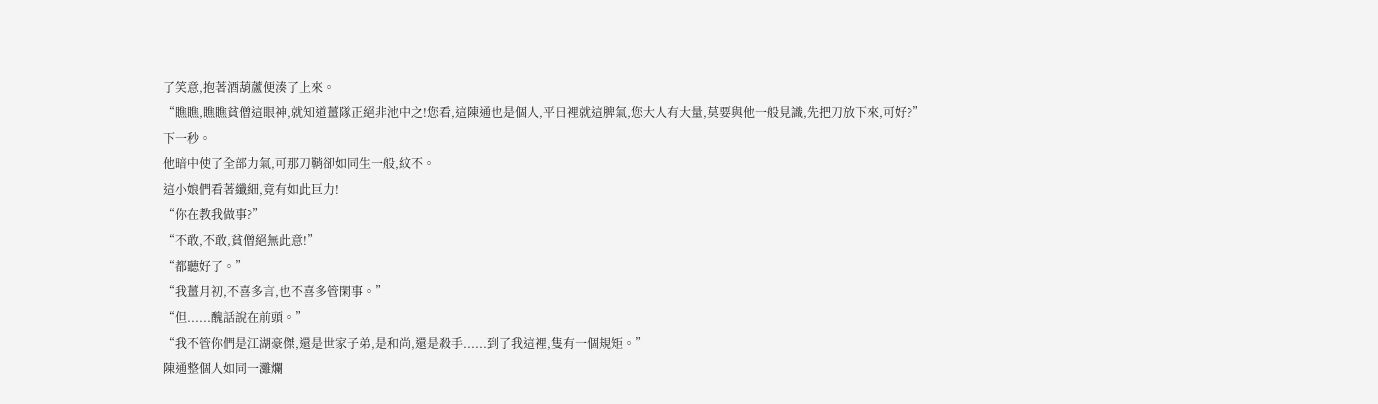了笑意,抱著酒葫蘆便湊了上來。
“瞧瞧,瞧瞧貧僧這眼神,就知道薑隊正絕非池中之!您看,這陳通也是個人,平日裡就這脾氣,您大人有大量,莫要與他一般見識,先把刀放下來,可好?”
下一秒。
他暗中使了全部力氣,可那刀鞘卻如同生一般,紋不。
這小娘們看著纖細,竟有如此巨力!
“你在教我做事?”
“不敢,不敢,貧僧絕無此意!”
“都聽好了。”
“我薑月初,不喜多言,也不喜多管閑事。”
“但......醜話說在前頭。”
“我不管你們是江湖豪傑,還是世家子弟,是和尚,還是殺手......到了我這裡,隻有一個規矩。”
陳通整個人如同一灘爛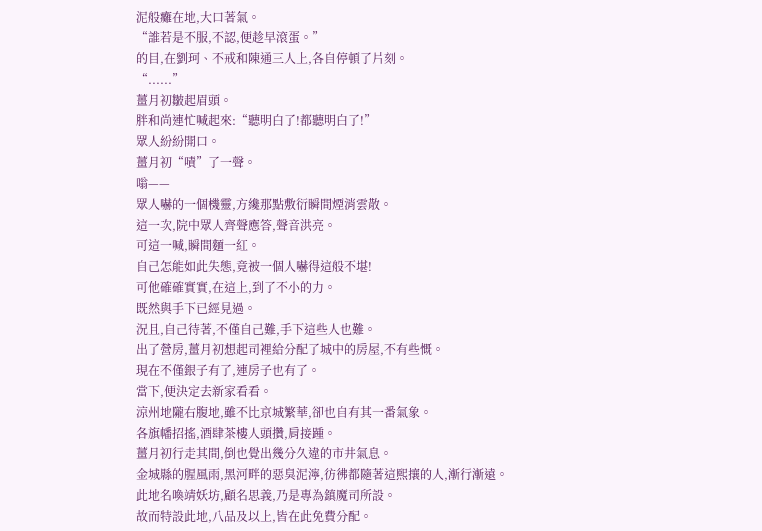泥般癱在地,大口著氣。
“誰若是不服,不認,便趁早滾蛋。”
的目,在劉珂、不戒和陳通三人上,各自停頓了片刻。
“......”
薑月初皺起眉頭。
胖和尚連忙喊起來:“聽明白了!都聽明白了!”
眾人紛紛開口。
薑月初“嘖”了一聲。
嗡——
眾人嚇的一個機靈,方纔那點敷衍瞬間煙消雲散。
這一次,院中眾人齊聲應答,聲音洪亮。
可這一喊,瞬間麵一紅。
自己怎能如此失態,竟被一個人嚇得這般不堪!
可他確確實實,在這上,到了不小的力。
既然與手下已經見過。
況且,自己待著,不僅自己難,手下這些人也難。
出了營房,薑月初想起司裡給分配了城中的房屋,不有些慨。
現在不僅銀子有了,連房子也有了。
當下,便決定去新家看看。
涼州地隴右腹地,雖不比京城繁華,卻也自有其一番氣象。
各旗幡招搖,酒肆茶樓人頭攢,肩接踵。
薑月初行走其間,倒也覺出幾分久違的市井氣息。
金城縣的腥風雨,黑河畔的惡臭泥濘,彷彿都隨著這熙攘的人,漸行漸遠。
此地名喚靖妖坊,顧名思義,乃是專為鎮魔司所設。
故而特設此地,八品及以上,皆在此免費分配。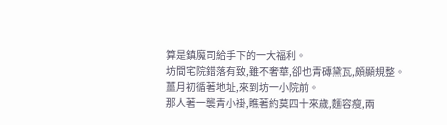算是鎮魔司給手下的一大福利。
坊間宅院錯落有致,雖不奢華,卻也青磚黛瓦,頗顯規整。
薑月初循著地址,來到坊一小院前。
那人著一襲青小褂,瞧著約莫四十來歲,麵容瘦,兩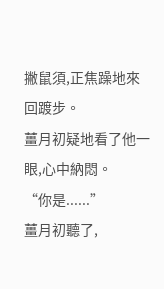撇鼠須,正焦躁地來回踱步。
薑月初疑地看了他一眼,心中納悶。
“你是......”
薑月初聽了,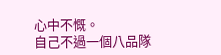心中不慨。
自己不過一個八品隊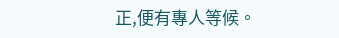正,便有專人等候。